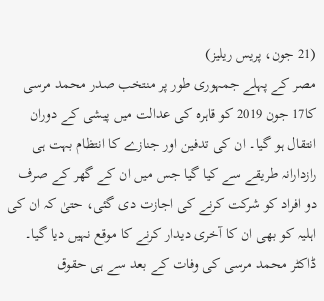(21 جون، پریس ریلیز)
مصر کے پہلے جمہوری طور پر منتخب صدر محمد مرسی کا17 جون 2019 کو قاہرہ کی عدالت میں پیشی کے دوران انتقال ہو گیا۔ ان کی تدفین اور جنازے کا انتظام بہت ہی رازدارانہ طریقے سے کیا گیا جس میں ان کے گھر کے صرف دو افراد کو شرکت کرنے کی اجازت دی گئی، حتیٰ کہ ان کی اہلیہ کو بھی ان کا آخری دیدار کرنے کا موقع نہیں دیا گیا۔ ڈاکٹر محمد مرسی کی وفات کے بعد سے ہی حقوق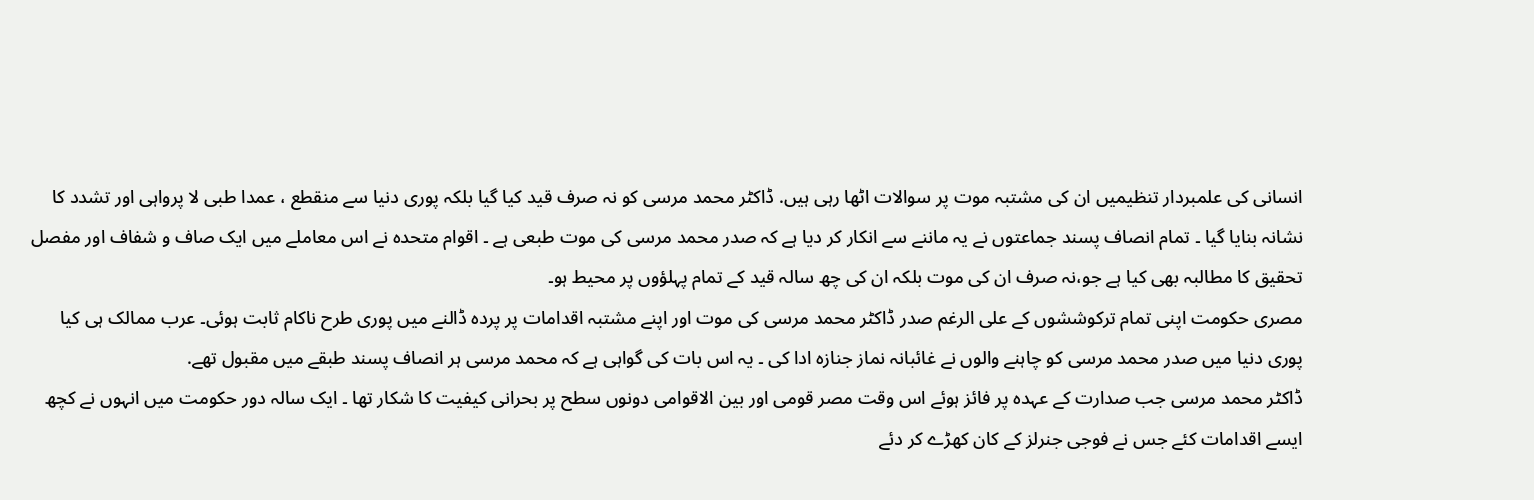انسانی کی علمبردار تنظیمیں ان کی مشتبہ موت پر سوالات اٹھا رہی ہیں. ڈاکٹر محمد مرسی کو نہ صرف قید کیا گیا بلکہ پوری دنیا سے منقطع ، عمدا طبی لا پرواہی اور تشدد کا نشانہ بنایا گیا ۔ تمام انصاف پسند جماعتوں نے یہ ماننے سے انکار کر دیا ہے کہ صدر محمد مرسی کی موت طبعی ہے ۔ اقوام متحدہ نے اس معاملے میں ایک صاف و شفاف اور مفصل تحقیق کا مطالبہ بھی کیا ہے جو،نہ صرف ان کی موت بلکہ ان کی چھ سالہ قید کے تمام پہلؤوں پر محیط ہو۔
مصری حکومت اپنی تمام ترکوششوں کے علی الرغم صدر ڈاکٹر محمد مرسی کی موت اور اپنے مشتبہ اقدامات پر پردہ ڈالنے میں پوری طرح ناکام ثابت ہوئی۔ عرب ممالک ہی کیا پوری دنیا میں صدر محمد مرسی کو چاہنے والوں نے غائبانہ نماز جنازہ ادا کی ۔ یہ اس بات کی گواہی ہے کہ محمد مرسی ہر انصاف پسند طبقے میں مقبول تھے.
ڈاکٹر محمد مرسی جب صدارت کے عہدہ پر فائز ہوئے اس وقت مصر قومی اور بین الاقوامی دونوں سطح پر بحرانی کیفیت کا شکار تھا ۔ ایک سالہ دور حکومت میں انہوں نے کچھ ایسے اقدامات کئے جس نے فوجی جنرلز کے کان کھڑے کر دئے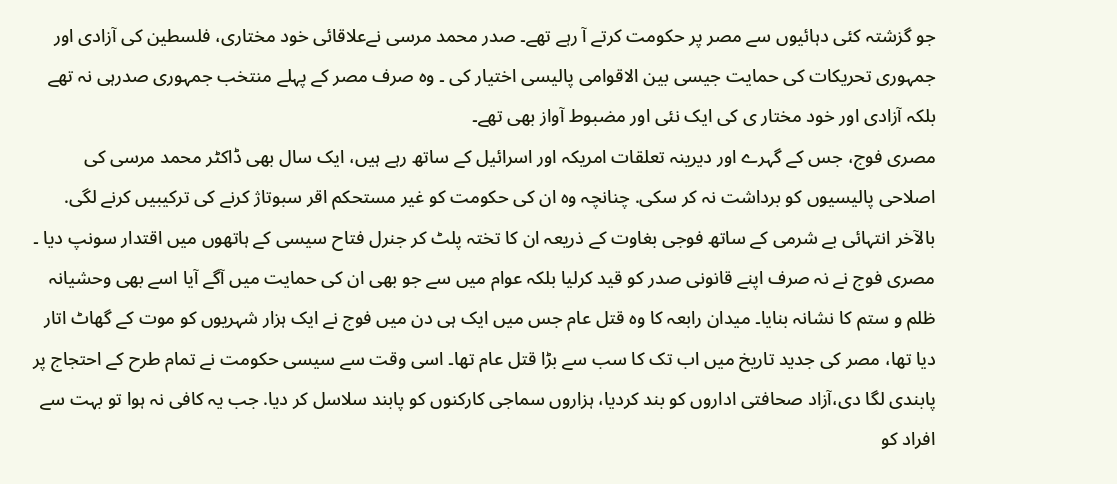جو گزشتہ کئی دہائیوں سے مصر پر حکومت کرتے آ رہے تھے۔ صدر محمد مرسی نےعلاقائی خود مختاری، فلسطین کی آزادی اور جمہوری تحریکات کی حمایت جیسی بین الاقوامی پالیسی اختیار کی ۔ وہ صرف مصر کے پہلے منتخب جمہوری صدرہی نہ تھے بلکہ آزادی اور خود مختار ی کی ایک نئی اور مضبوط آواز بھی تھے۔
مصری فوج، جس کے گہرے اور دیرینہ تعلقات امریکہ اور اسرائیل کے ساتھ رہے ہیں، ایک سال بھی ڈاکٹر محمد مرسی کی اصلاحی پالیسیوں کو برداشت نہ کر سکی. چنانچہ وہ ان کی حکومت کو غیر مستحکم اقر سبوتاژ کرنے کی ترکیبیں کرنے لگی. بالآخر انتہائی بے شرمی کے ساتھ فوجی بغاوت کے ذریعہ ان کا تختہ پلٹ کر جنرل فتاح سیسی کے ہاتھوں میں اقتدار سونپ دیا ۔ مصری فوج نے نہ صرف اپنے قانونی صدر کو قید کرلیا بلکہ عوام میں سے جو بھی ان کی حمایت میں آگے آیا اسے بھی وحشیانہ ظلم و ستم کا نشانہ بنایا۔ میدان رابعہ کا وہ قتل عام جس میں ایک ہی دن میں فوج نے ایک ہزار شہریوں کو موت کے گھاٹ اتار دیا تھا، مصر کی جدید تاریخ میں اب تک کا سب سے بڑا قتل عام تھا۔ اسی وقت سے سیسی حکومت نے تمام طرح کے احتجاج پر پابندی لگا دی،آزاد صحافتی اداروں کو بند کردیا، ہزاروں سماجی کارکنوں کو پابند سلاسل کر دیا. جب یہ کافی نہ ہوا تو بہت سے افراد کو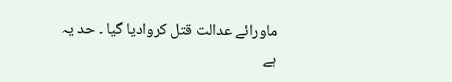ماورائے عدالت قتل کروادیا گیا ۔ حد یہ ہے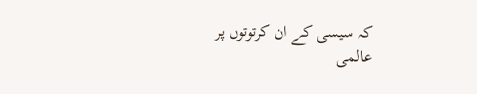کہ سیسی کے ان کرتوتوں پر عالمی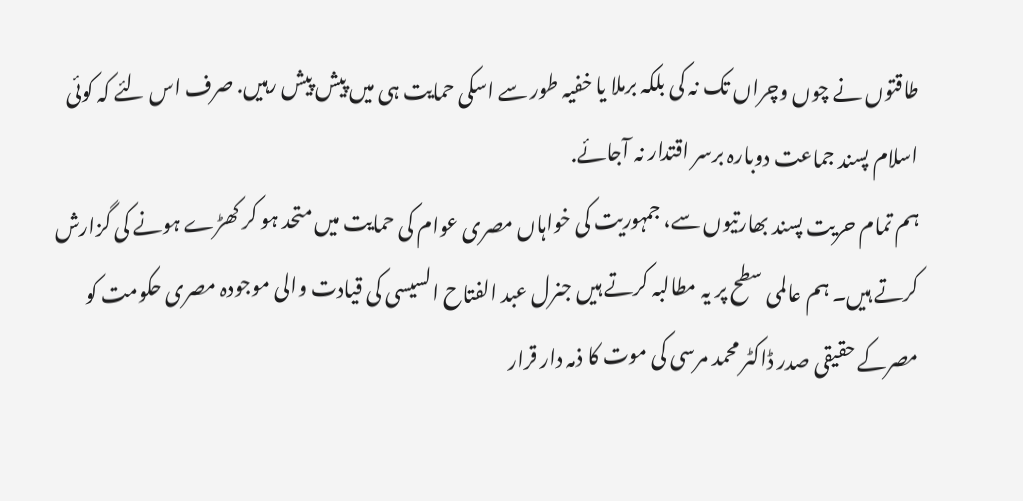طاقتوں نے چوں وچراں تک نہ کی بلکہ برملا یا خفیہ طور سے اسکی حمایت ہی میں پیش پیش رہیں. صرف اس لئے کہ کوئی اسلام پسند جماعت دوبارہ برسر اقتدار نہ آجائے.
ہم تمام حریت پسند بھارتیوں سے، جمہوریت کی خواہاں مصری عوام کی حمایت میں متحد ہو کر کھڑے ہونے کی گزارش کرتے ہیں۔ ہم عالمی سطح پر یہ مطالبہ کرتے ہیں جنرل عبد الفتاح السیسی کی قیادت والی موجودہ مصری حکومت کو مصرکے حقیقی صدر ڈاکٹر محمد مرسی کی موت کا ذمہ دار قرار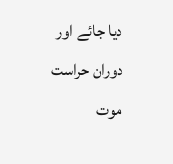دیا جائے اور دوران حراست موت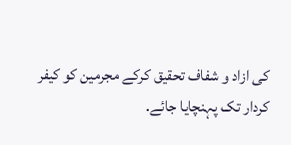کی ازاد و شفاف تحقیق کرکے مجرمین کو کیفر کردار تک پہنچایا جائے.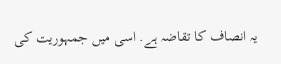یہ انصاف کا تقاضہ ہے. اسی میں جمہوریت کی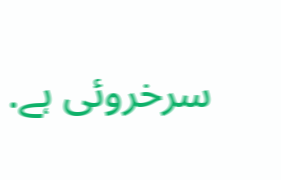سرخروئی ہے.